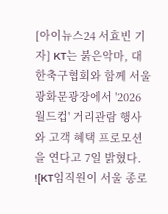[아이뉴스24 서효빈 기자] KT는 붉은악마, 대한축구협회와 함께 서울 광화문광장에서 '2026 월드컵' 거리관람 행사와 고객 혜택 프로모션을 연다고 7일 밝혔다.
![KT임직원이 서울 종로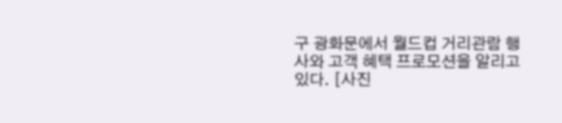구 광화문에서 월드컵 거리관람 행사와 고객 혜택 프로모션을 알리고 있다. [사진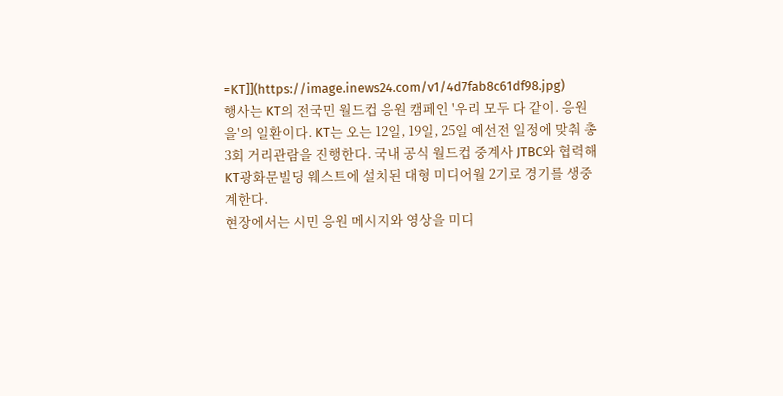=KT]](https://image.inews24.com/v1/4d7fab8c61df98.jpg)
행사는 KT의 전국민 월드컵 응원 캠페인 '우리 모두 다 같이. 응원을'의 일환이다. KT는 오는 12일, 19일, 25일 예선전 일정에 맞춰 총 3회 거리관람을 진행한다. 국내 공식 월드컵 중계사 JTBC와 협력해 KT광화문빌딩 웨스트에 설치된 대형 미디어월 2기로 경기를 생중계한다.
현장에서는 시민 응원 메시지와 영상을 미디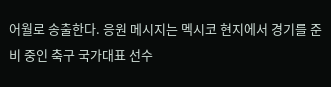어월로 송출한다. 응원 메시지는 멕시코 현지에서 경기를 준비 중인 축구 국가대표 선수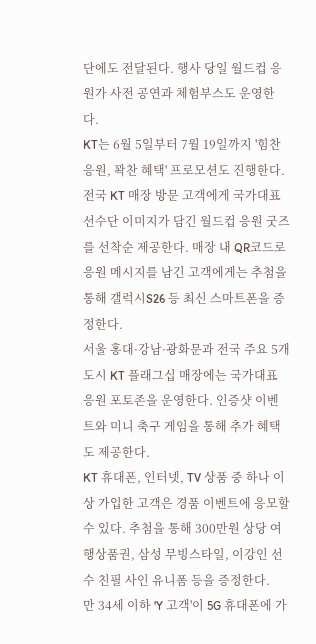단에도 전달된다. 행사 당일 월드컵 응원가 사전 공연과 체험부스도 운영한다.
KT는 6월 5일부터 7월 19일까지 '힘찬 응원, 꽉찬 혜택' 프로모션도 진행한다. 전국 KT 매장 방문 고객에게 국가대표 선수단 이미지가 담긴 월드컵 응원 굿즈를 선착순 제공한다. 매장 내 QR코드로 응원 메시지를 남긴 고객에게는 추첨을 통해 갤럭시S26 등 최신 스마트폰을 증정한다.
서울 홍대·강남·광화문과 전국 주요 5개 도시 KT 플래그십 매장에는 국가대표 응원 포토존을 운영한다. 인증샷 이벤트와 미니 축구 게임을 통해 추가 혜택도 제공한다.
KT 휴대폰, 인터넷, TV 상품 중 하나 이상 가입한 고객은 경품 이벤트에 응모할 수 있다. 추첨을 통해 300만원 상당 여행상품권, 삼성 무빙스타일, 이강인 선수 친필 사인 유니폼 등을 증정한다.
만 34세 이하 'Y 고객'이 5G 휴대폰에 가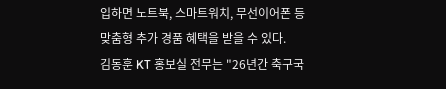입하면 노트북, 스마트워치, 무선이어폰 등 맞춤형 추가 경품 혜택을 받을 수 있다.
김동훈 KT 홍보실 전무는 "26년간 축구국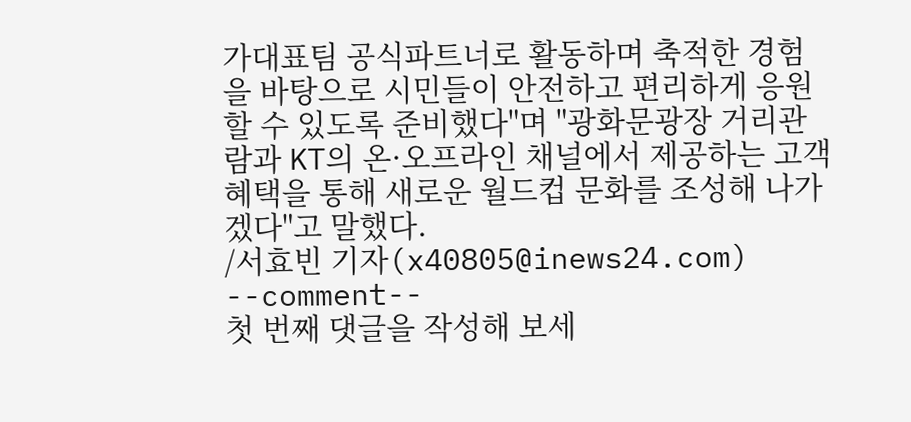가대표팀 공식파트너로 활동하며 축적한 경험을 바탕으로 시민들이 안전하고 편리하게 응원할 수 있도록 준비했다"며 "광화문광장 거리관람과 KT의 온·오프라인 채널에서 제공하는 고객 혜택을 통해 새로운 월드컵 문화를 조성해 나가겠다"고 말했다.
/서효빈 기자(x40805@inews24.com)
--comment--
첫 번째 댓글을 작성해 보세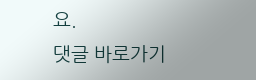요.
댓글 바로가기